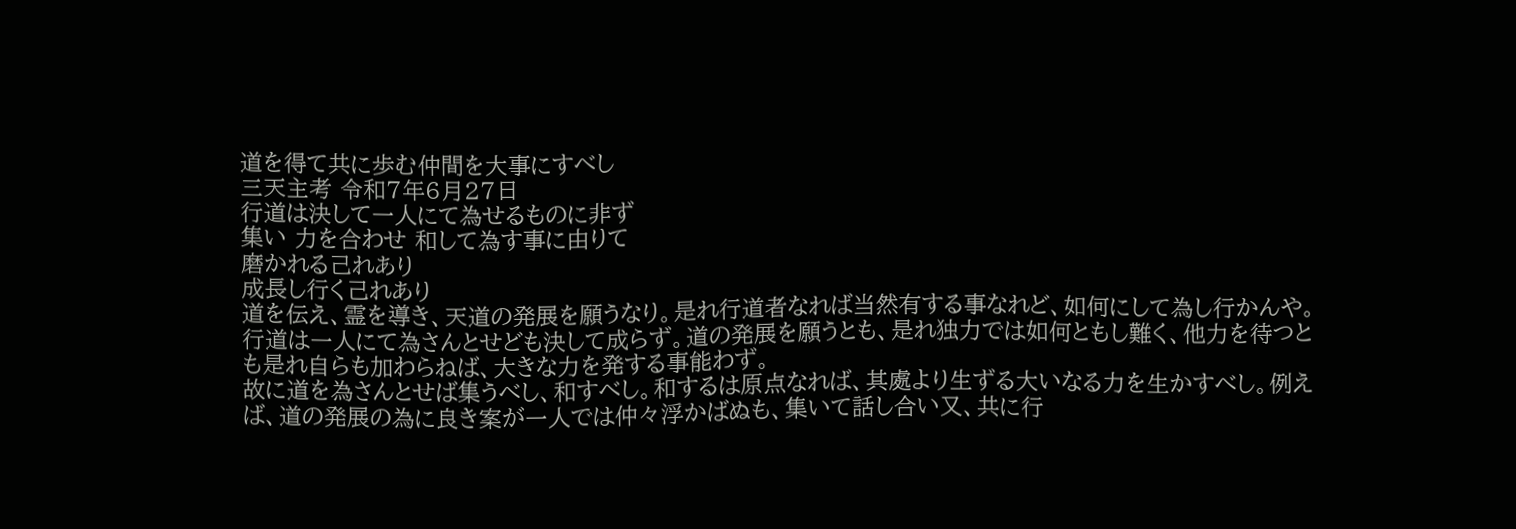道を得て共に歩む仲間を大事にすべし
三天主考 令和7年6月27日
行道は決して一人にて為せるものに非ず
集い 力を合わせ 和して為す事に由りて
磨かれる己れあり
成長し行く己れあり
道を伝え、霊を導き、天道の発展を願うなり。是れ行道者なれば当然有する事なれど、如何にして為し行かんや。行道は一人にて為さんとせども決して成らず。道の発展を願うとも、是れ独力では如何ともし難く、他力を待つとも是れ自らも加わらねば、大きな力を発する事能わず。
故に道を為さんとせば集うべし、和すべし。和するは原点なれば、其處より生ずる大いなる力を生かすべし。例えば、道の発展の為に良き案が一人では仲々浮かばぬも、集いて話し合い又、共に行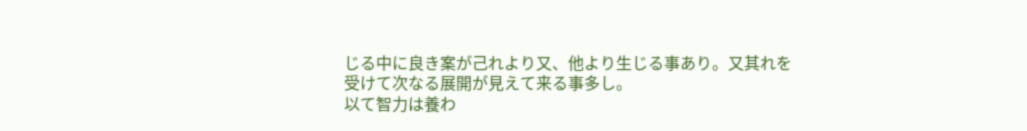じる中に良き案が己れより又、他より生じる事あり。又其れを受けて次なる展開が見えて来る事多し。
以て智力は養わ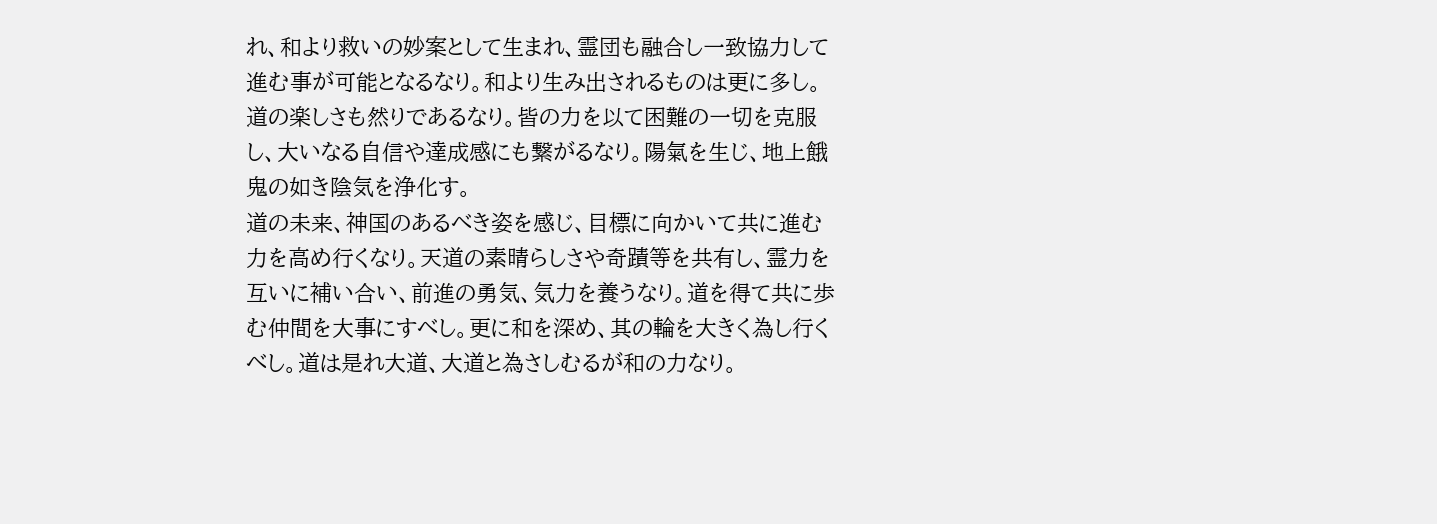れ、和より救いの妙案として生まれ、霊団も融合し一致協力して進む事が可能となるなり。和より生み出されるものは更に多し。道の楽しさも然りであるなり。皆の力を以て困難の一切を克服し、大いなる自信や達成感にも繋がるなり。陽氣を生じ、地上餓鬼の如き陰気を浄化す。
道の未来、神国のあるべき姿を感じ、目標に向かいて共に進む力を高め行くなり。天道の素晴らしさや奇蹟等を共有し、霊力を互いに補い合い、前進の勇気、気力を養うなり。道を得て共に歩む仲間を大事にすべし。更に和を深め、其の輪を大きく為し行くべし。道は是れ大道、大道と為さしむるが和の力なり。